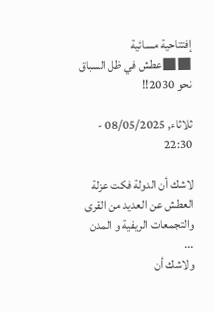إفتتاحية مسائية ■■عطش في ظل السباق نحو 2030!!

ثلاثاء, 08/05/2025 - 22:30

لاشك أن الدولة فكت عزلة العطش عن العديد من القرى والتجمعات الريفية و المدن ...
ولاشك أن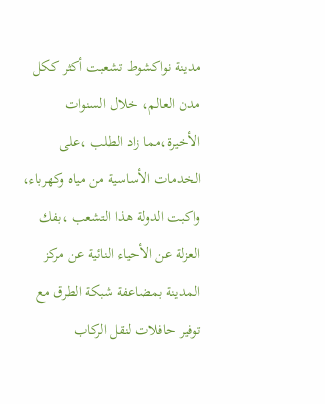مدينة نواكشوط تشعبت أكثر ككل مدن العالم، خلال السنوات الأخيرة،مما زاد الطلب ،على الخدمات الأساسية من مياه وكهرباء، واكبت الدولة هذا التشعب ،بفك العزلة عن الأحياء النائية عن مركز المدينة بمضاعفة شبكة الطرق مع توفير حافلات لنقل الركاب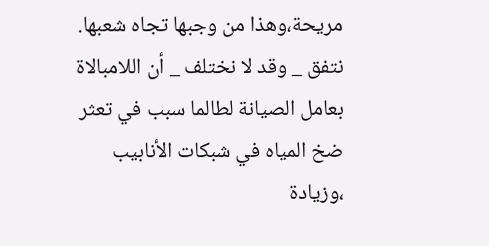مريحة،وهذا من وجبها تجاه شعبها.
نتفق _ وقد لا نختلف _ أن اللامبالاة بعامل الصيانة لطالما سبب في تعثر ضخ المياه في شبكات الأنابيب ،وزيادة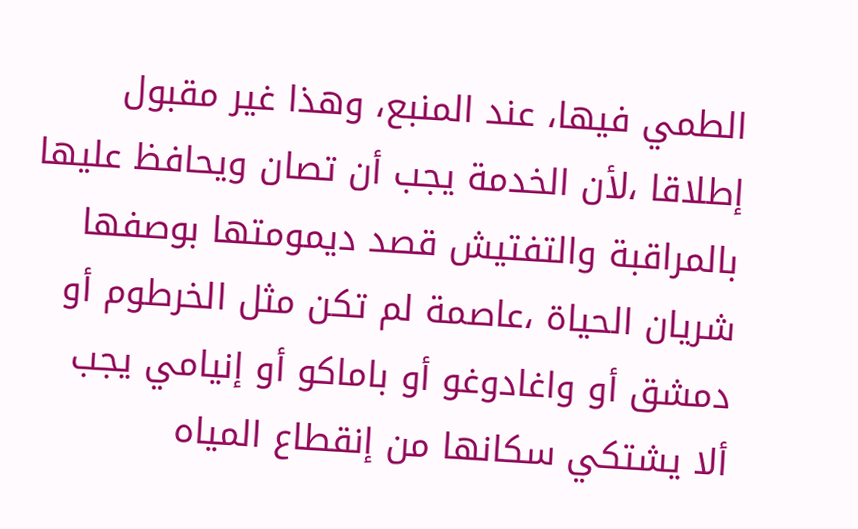الطمي فيها، عند المنبع، وهذا غير مقبول إطلاقا ،لأن الخدمة يجب أن تصان ويحافظ عليها بالمراقبة والتفتيش قصد ديمومتها بوصفها شريان الحياة ،عاصمة لم تكن مثل الخرطوم أو دمشق أو واغادوغو أو باماكو أو إنيامي يجب ألا يشتكي سكانها من إنقطاع المياه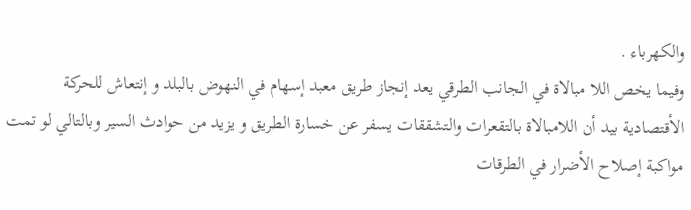والكهرباء .
وفيما يخص اللا مبالاة في الجانب الطرقي يعد إنجاز طريق معبد إسهام في النهوض بالبلد و إنتعاش للحركة الأقتصادية بيد أن اللامبالاة بالتقعرات والتشققات يسفر عن خسارة الطريق و يزيد من حوادث السير وبالتالي لو تمت مواكبة إصلاح الأضرار في الطرقات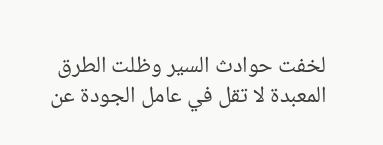لخفت حوادث السير وظلت الطرق المعبدة لا تقل في عامل الجودة عن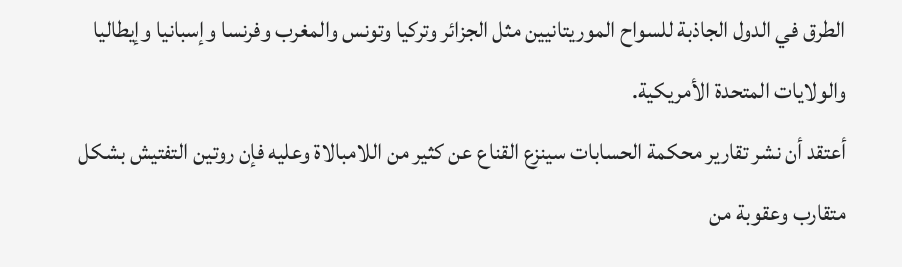الطرق في الدول الجاذبة للسواح الموريتانيين مثل الجزائر وتركيا وتونس والمغرب وفرنسا وإسبانيا وإيطاليا والولايات المتحدة الأمريكية.
أعتقد أن نشر تقارير محكمة الحسابات سينزع القناع عن كثير من اللامبالاة وعليه فإن روتين التفتيش بشكل متقارب وعقوبة من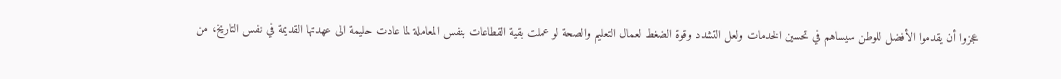عجزوا أن يقدموا الأفضل للوطن سيساهم في تحسين الخدمات ولعل التشدد وقوة الضغط لعمال التعليم والصحة لو عملت بقية القطاعات بنفس المعاملة لما عادت حليمة الى عهدتها القديمة في نفس التاريخ، من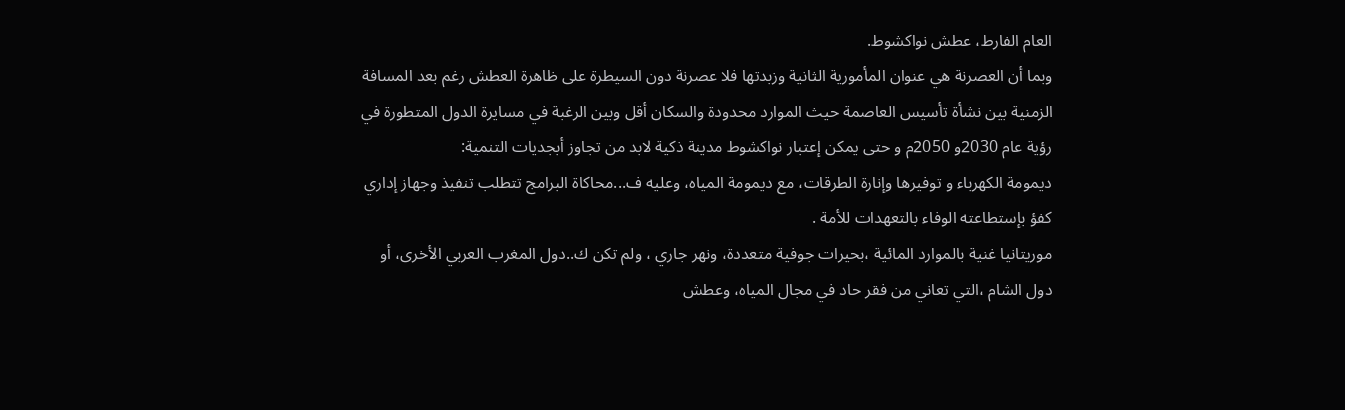العام الفارط، عطش نواكشوط.
وبما أن العصرنة هي عنوان المأمورية الثانية وزبدتها فلا عصرنة دون السيطرة على ظاهرة العطش رغم بعد المسافة الزمنية بين نشأة تأسيس العاصمة حيث الموارد محدودة والسكان أقل وبين الرغبة في مسايرة الدول المتطورة في رؤية عام 2030و 2050م و حتى يمكن إعتبار نواكشوط مدينة ذكية لابد من تجاوز أبجديات التنمية:
ديمومة الكهرباء و توفيرها وإنارة الطرقات، مع ديمومة المياه، وعليه ف...محاكاة البرامج تتطلب تنفيذ وجهاز إداري كفؤ بإستطاعته الوفاء بالتعهدات للأمة .
موريتانيا غنية بالموارد المائية ،بحيرات جوفية متعددة، ونهر جاري ، ولم تكن ك..دول المغرب العربي الأخرى، أو دول الشام ،التي تعاني من فقر حاد في مجال المياه، وعطش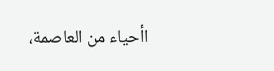اأحياء من العاصمة،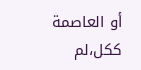أو العاصمة ككل،لم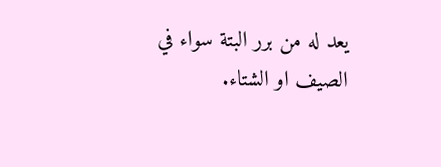يعد له من برر البتة سواء في الصيف او الشتاء.